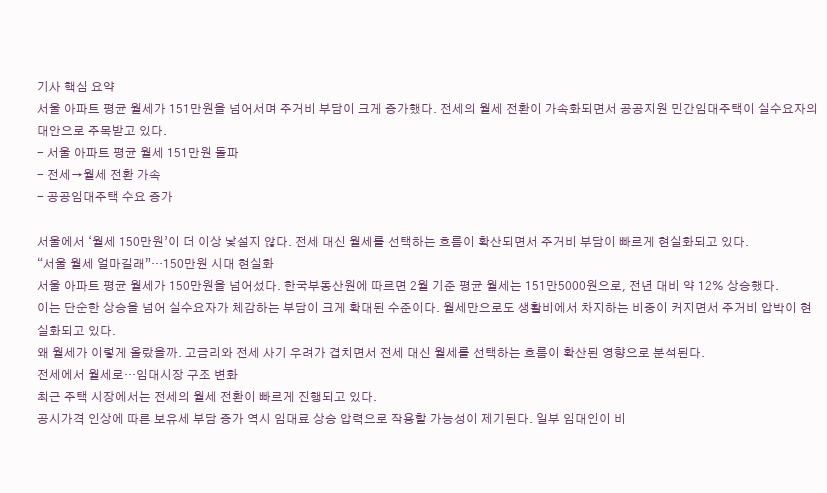기사 핵심 요약
서울 아파트 평균 월세가 151만원을 넘어서며 주거비 부담이 크게 증가했다. 전세의 월세 전환이 가속화되면서 공공지원 민간임대주택이 실수요자의 대안으로 주목받고 있다.
- 서울 아파트 평균 월세 151만원 돌파
- 전세→월세 전환 가속
- 공공임대주택 수요 증가

서울에서 ‘월세 150만원’이 더 이상 낯설지 않다. 전세 대신 월세를 선택하는 흐름이 확산되면서 주거비 부담이 빠르게 현실화되고 있다.
“서울 월세 얼마길래”…150만원 시대 현실화
서울 아파트 평균 월세가 150만원을 넘어섰다. 한국부동산원에 따르면 2월 기준 평균 월세는 151만5000원으로, 전년 대비 약 12% 상승했다.
이는 단순한 상승을 넘어 실수요자가 체감하는 부담이 크게 확대된 수준이다. 월세만으로도 생활비에서 차지하는 비중이 커지면서 주거비 압박이 현실화되고 있다.
왜 월세가 이렇게 올랐을까. 고금리와 전세 사기 우려가 겹치면서 전세 대신 월세를 선택하는 흐름이 확산된 영향으로 분석된다.
전세에서 월세로…임대시장 구조 변화
최근 주택 시장에서는 전세의 월세 전환이 빠르게 진행되고 있다.
공시가격 인상에 따른 보유세 부담 증가 역시 임대료 상승 압력으로 작용할 가능성이 제기된다. 일부 임대인이 비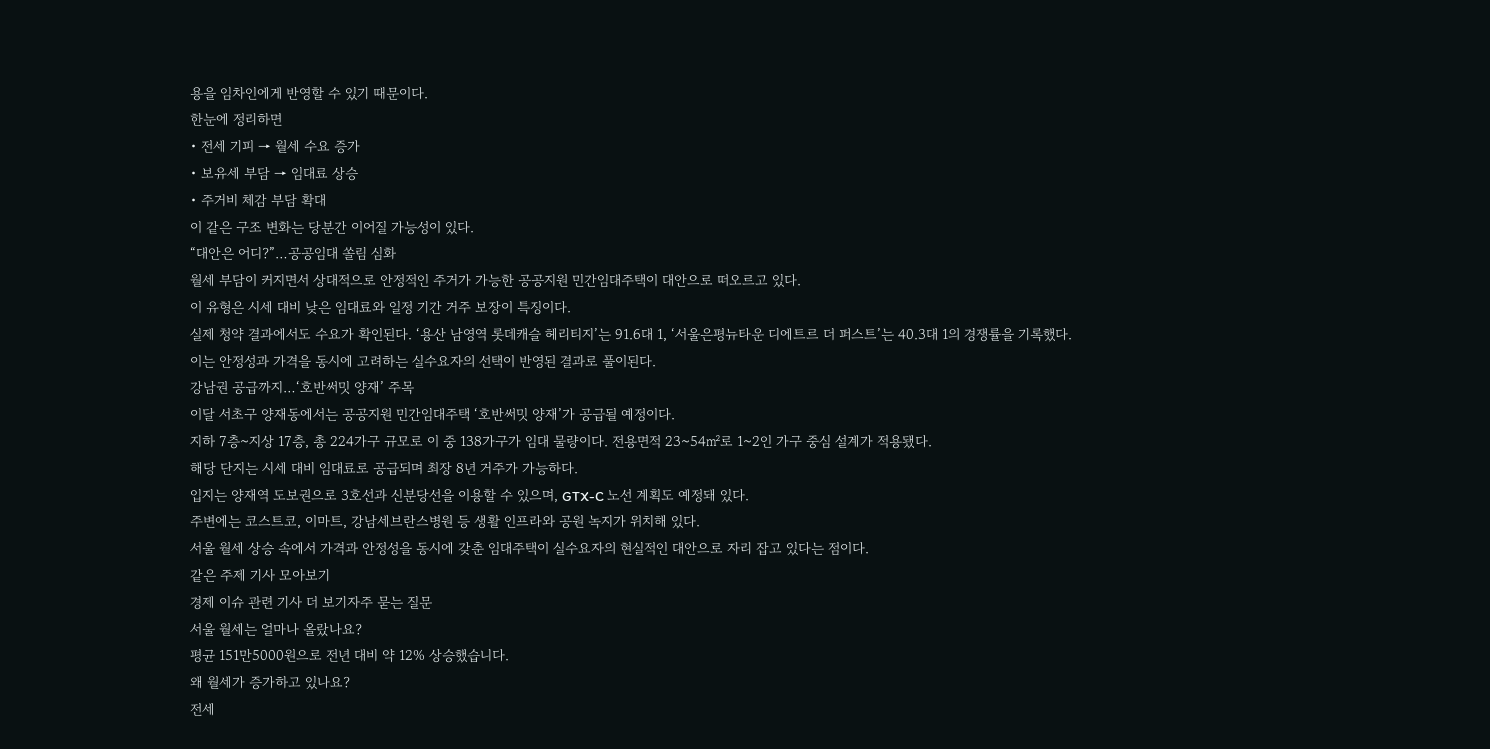용을 임차인에게 반영할 수 있기 때문이다.
한눈에 정리하면
• 전세 기피 → 월세 수요 증가
• 보유세 부담 → 임대료 상승
• 주거비 체감 부담 확대
이 같은 구조 변화는 당분간 이어질 가능성이 있다.
“대안은 어디?”…공공임대 쏠림 심화
월세 부담이 커지면서 상대적으로 안정적인 주거가 가능한 공공지원 민간임대주택이 대안으로 떠오르고 있다.
이 유형은 시세 대비 낮은 임대료와 일정 기간 거주 보장이 특징이다.
실제 청약 결과에서도 수요가 확인된다. ‘용산 남영역 롯데캐슬 헤리티지’는 91.6대 1, ‘서울은평뉴타운 디에트르 더 퍼스트’는 40.3대 1의 경쟁률을 기록했다.
이는 안정성과 가격을 동시에 고려하는 실수요자의 선택이 반영된 결과로 풀이된다.
강남권 공급까지…‘호반써밋 양재’ 주목
이달 서초구 양재동에서는 공공지원 민간임대주택 ‘호반써밋 양재’가 공급될 예정이다.
지하 7층~지상 17층, 총 224가구 규모로 이 중 138가구가 임대 물량이다. 전용면적 23~54㎡로 1~2인 가구 중심 설계가 적용됐다.
해당 단지는 시세 대비 임대료로 공급되며 최장 8년 거주가 가능하다.
입지는 양재역 도보권으로 3호선과 신분당선을 이용할 수 있으며, GTX-C 노선 계획도 예정돼 있다.
주변에는 코스트코, 이마트, 강남세브란스병원 등 생활 인프라와 공원 녹지가 위치해 있다.
서울 월세 상승 속에서 가격과 안정성을 동시에 갖춘 임대주택이 실수요자의 현실적인 대안으로 자리 잡고 있다는 점이다.
같은 주제 기사 모아보기
경제 이슈 관련 기사 더 보기자주 묻는 질문
서울 월세는 얼마나 올랐나요?
평균 151만5000원으로 전년 대비 약 12% 상승했습니다.
왜 월세가 증가하고 있나요?
전세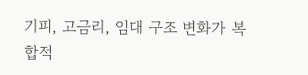기피, 고금리, 임대 구조 변화가 복합적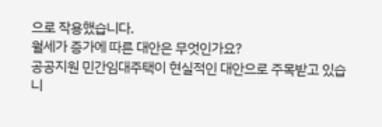으로 작용했습니다.
월세가 증가에 따른 대안은 무엇인가요?
공공지원 민간임대주택이 현실적인 대안으로 주목받고 있습니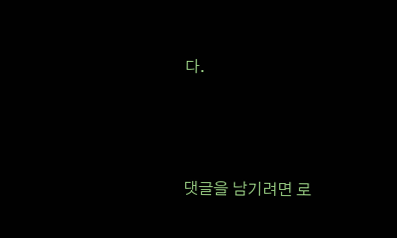다.




댓글을 남기려면 로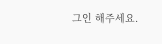그인 해주세요.